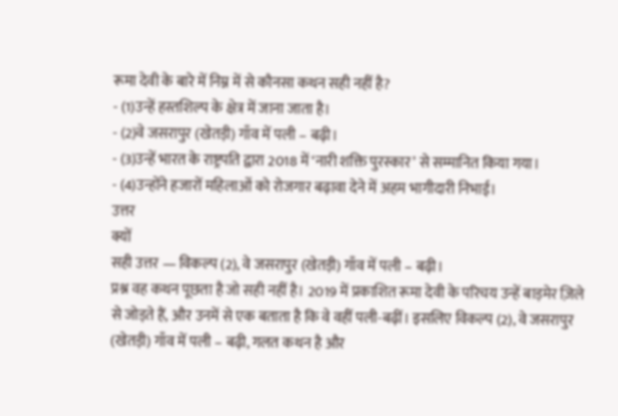रूमा देवी के बारे में निम्न में से कौनसा कथन सही नहीं है?
- (1)उन्हें हस्तशिल्प के क्षेत्र में जाना जाता है।
- (2)वे जसरापुर (खेतड़ी) गाँव में पली – बढ़ी।
- (3)उन्हें भारत के राष्ट्रपति द्वारा 2018 में ‘नारी शक्ति पुरस्कार’ से सम्मानित किया गया।
- (4)उन्होंने हजारों महिलाओं को रोजगार बढ़ावा देने में अहम भागीदारी निभाई।
उत्तर
क्यों
सही उत्तर — विकल्प (2), वे जसरापुर (खेतड़ी) गाँव में पली – बढ़ी।
प्रश्न वह कथन पूछता है जो सही नहीं है। 2019 में प्रकाशित रूमा देवी के परिचय उन्हें बाड़मेर ज़िले से जोड़ते हैं, और उनमें से एक बताता है कि वे वहीं पली-बढ़ीं। इसलिए विकल्प (2), वे जसरापुर (खेतड़ी) गाँव में पली – बढ़ी, गलत कथन है और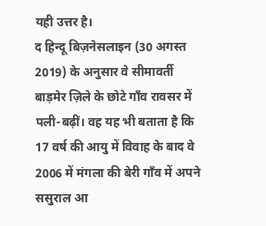यही उत्तर है।
द हिन्दू बिज़नेसलाइन (30 अगस्त 2019) के अनुसार वे सीमावर्ती बाड़मेर ज़िले के छोटे गाँव रावसर में पली-बढ़ीं। वह यह भी बताता है कि 17 वर्ष की आयु में विवाह के बाद वे 2006 में मंगला की बेरी गाँव में अपने ससुराल आ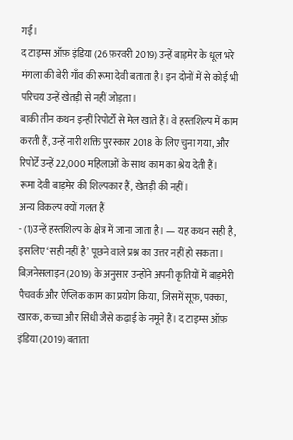गईं।
द टाइम्स ऑफ़ इंडिया (26 फ़रवरी 2019) उन्हें बाड़मेर के धूल भरे मंगला की बेरी गाँव की रूमा देवी बताता है। इन दोनों में से कोई भी परिचय उन्हें खेतड़ी से नहीं जोड़ता।
बाकी तीन कथन इन्हीं रिपोर्टों से मेल खाते हैं। वे हस्तशिल्प में काम करती हैं, उन्हें नारी शक्ति पुरस्कार 2018 के लिए चुना गया, और रिपोर्टें उन्हें 22,000 महिलाओं के साथ काम का श्रेय देती हैं।
रूमा देवी बाड़मेर की शिल्पकार हैं, खेतड़ी की नहीं।
अन्य विकल्प क्यों गलत हैं
- (1)उन्हें हस्तशिल्प के क्षेत्र में जाना जाता है। — यह कथन सही है, इसलिए ‘सही नहीं है’ पूछने वाले प्रश्न का उत्तर नहीं हो सकता।
बिज़नेसलाइन (2019) के अनुसार उन्होंने अपनी कृतियों में बाड़मेरी पैचवर्क और ऐप्लिक काम का प्रयोग किया, जिसमें सूफ़, पक्का, खारक, कच्चा और सिंधी जैसे कढ़ाई के नमूने हैं। द टाइम्स ऑफ़ इंडिया (2019) बताता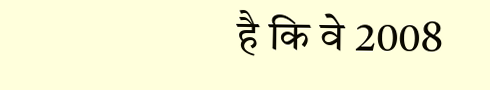है कि वे 2008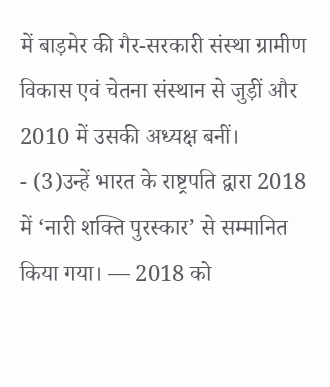में बाड़मेर की गैर-सरकारी संस्था ग्रामीण विकास एवं चेतना संस्थान से जुड़ीं और 2010 में उसकी अध्यक्ष बनीं।
- (3)उन्हें भारत के राष्ट्रपति द्वारा 2018 में ‘नारी शक्ति पुरस्कार’ से सम्मानित किया गया। — 2018 को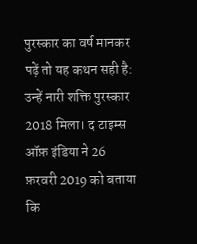पुरस्कार का वर्ष मानकर पढ़ें तो यह कथन सही है: उन्हें नारी शक्ति पुरस्कार 2018 मिला। द टाइम्स ऑफ़ इंडिया ने 26 फ़रवरी 2019 को बताया कि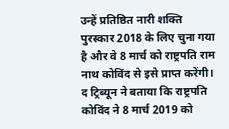उन्हें प्रतिष्ठित नारी शक्ति पुरस्कार 2018 के लिए चुना गया है और वे 8 मार्च को राष्ट्रपति राम नाथ कोविंद से इसे प्राप्त करेंगी।
द ट्रिब्यून ने बताया कि राष्ट्रपति कोविंद ने 8 मार्च 2019 को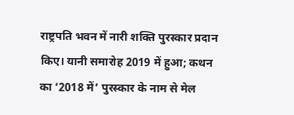राष्ट्रपति भवन में नारी शक्ति पुरस्कार प्रदान किए। यानी समारोह 2019 में हुआ; कथन का ‘2018 में’ पुरस्कार के नाम से मेल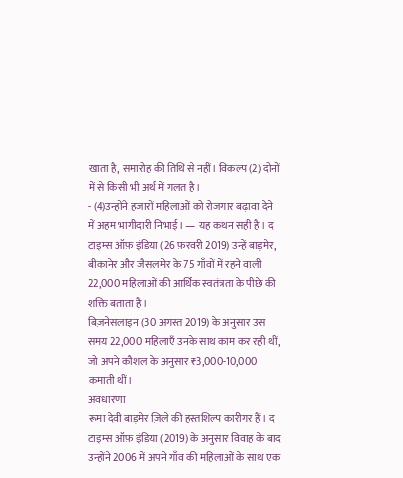खाता है, समारोह की तिथि से नहीं। विकल्प (2) दोनों में से किसी भी अर्थ में गलत है।
- (4)उन्होंने हजारों महिलाओं को रोजगार बढ़ावा देने में अहम भागीदारी निभाई। — यह कथन सही है। द टाइम्स ऑफ़ इंडिया (26 फ़रवरी 2019) उन्हें बाड़मेर, बीकानेर और जैसलमेर के 75 गाँवों में रहने वाली 22,000 महिलाओं की आर्थिक स्वतंत्रता के पीछे की शक्ति बताता है।
बिज़नेसलाइन (30 अगस्त 2019) के अनुसार उस समय 22,000 महिलाएँ उनके साथ काम कर रही थीं, जो अपने कौशल के अनुसार ₹3,000-10,000 कमाती थीं।
अवधारणा
रूमा देवी बाड़मेर ज़िले की हस्तशिल्प कारीगर हैं। द टाइम्स ऑफ़ इंडिया (2019) के अनुसार विवाह के बाद उन्होंने 2006 में अपने गाँव की महिलाओं के साथ एक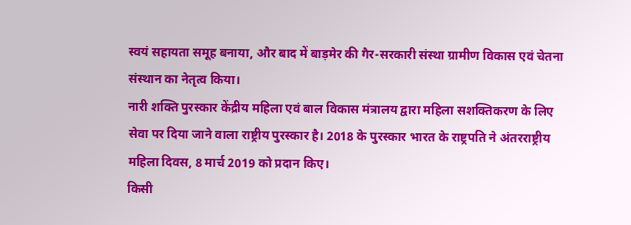स्वयं सहायता समूह बनाया, और बाद में बाड़मेर की गैर-सरकारी संस्था ग्रामीण विकास एवं चेतना संस्थान का नेतृत्व किया।
नारी शक्ति पुरस्कार केंद्रीय महिला एवं बाल विकास मंत्रालय द्वारा महिला सशक्तिकरण के लिए सेवा पर दिया जाने वाला राष्ट्रीय पुरस्कार है। 2018 के पुरस्कार भारत के राष्ट्रपति ने अंतरराष्ट्रीय महिला दिवस, 8 मार्च 2019 को प्रदान किए।
किसी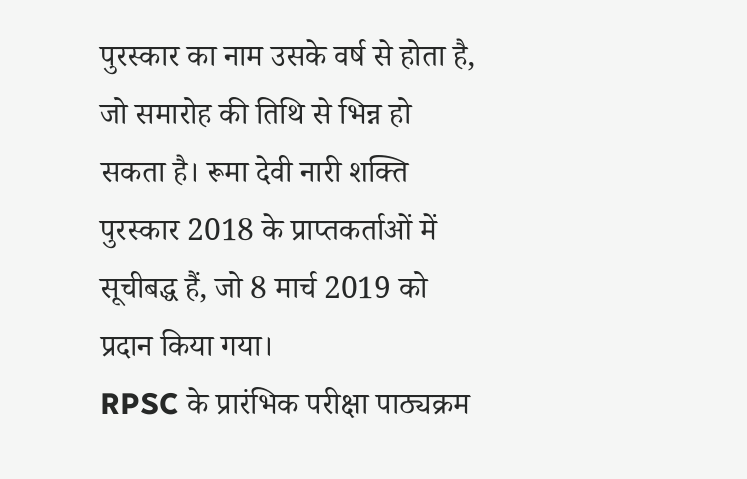पुरस्कार का नाम उसके वर्ष से होता है, जो समारोह की तिथि से भिन्न हो सकता है। रूमा देवी नारी शक्ति पुरस्कार 2018 के प्राप्तकर्ताओं में सूचीबद्ध हैं, जो 8 मार्च 2019 को प्रदान किया गया।
RPSC के प्रारंभिक परीक्षा पाठ्यक्रम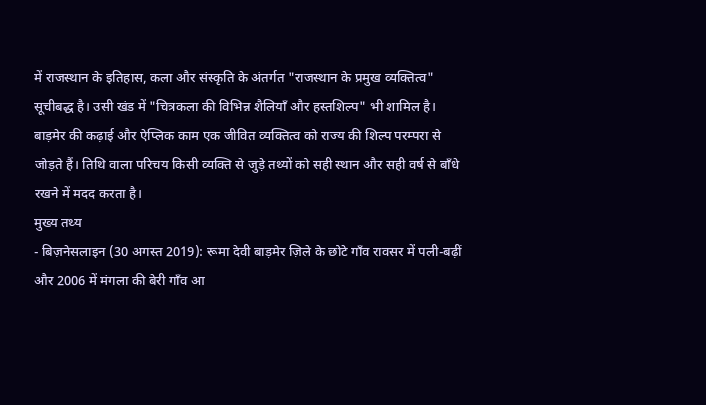में राजस्थान के इतिहास, कला और संस्कृति के अंतर्गत "राजस्थान के प्रमुख व्यक्तित्व" सूचीबद्ध है। उसी खंड में "चित्रकला की विभिन्न शैलियाँ और हस्तशिल्प" भी शामिल है।
बाड़मेर की कढ़ाई और ऐप्लिक काम एक जीवित व्यक्तित्व को राज्य की शिल्प परम्परा से जोड़ते हैं। तिथि वाला परिचय किसी व्यक्ति से जुड़े तथ्यों को सही स्थान और सही वर्ष से बाँधे रखने में मदद करता है।
मुख्य तथ्य
- बिज़नेसलाइन (30 अगस्त 2019): रूमा देवी बाड़मेर ज़िले के छोटे गाँव रावसर में पली-बढ़ीं और 2006 में मंगला की बेरी गाँव आ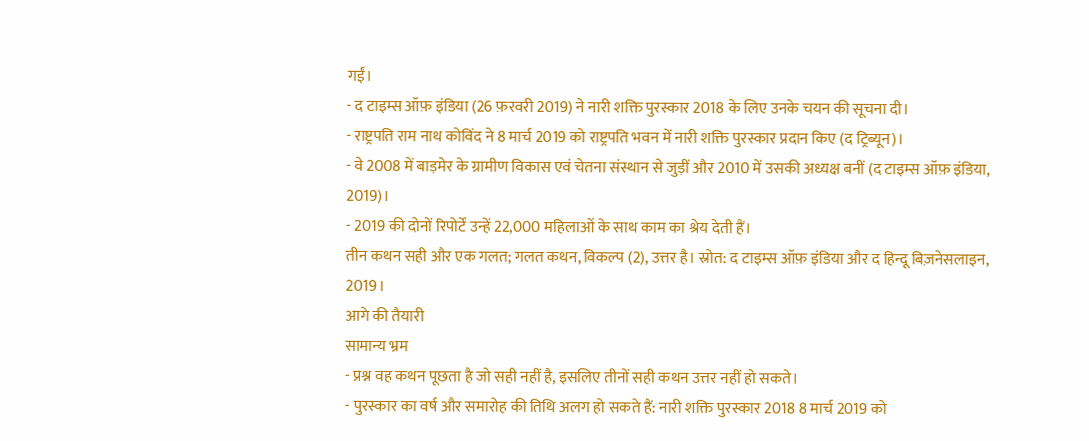गईं।
- द टाइम्स ऑफ़ इंडिया (26 फ़रवरी 2019) ने नारी शक्ति पुरस्कार 2018 के लिए उनके चयन की सूचना दी।
- राष्ट्रपति राम नाथ कोविंद ने 8 मार्च 2019 को राष्ट्रपति भवन में नारी शक्ति पुरस्कार प्रदान किए (द ट्रिब्यून)।
- वे 2008 में बाड़मेर के ग्रामीण विकास एवं चेतना संस्थान से जुड़ीं और 2010 में उसकी अध्यक्ष बनीं (द टाइम्स ऑफ़ इंडिया, 2019)।
- 2019 की दोनों रिपोर्टें उन्हें 22,000 महिलाओं के साथ काम का श्रेय देती हैं।
तीन कथन सही और एक गलत; गलत कथन, विकल्प (2), उत्तर है। स्रोत: द टाइम्स ऑफ़ इंडिया और द हिन्दू बिज़नेसलाइन, 2019।
आगे की तैयारी
सामान्य भ्रम
- प्रश्न वह कथन पूछता है जो सही नहीं है, इसलिए तीनों सही कथन उत्तर नहीं हो सकते।
- पुरस्कार का वर्ष और समारोह की तिथि अलग हो सकते हैं: नारी शक्ति पुरस्कार 2018 8 मार्च 2019 को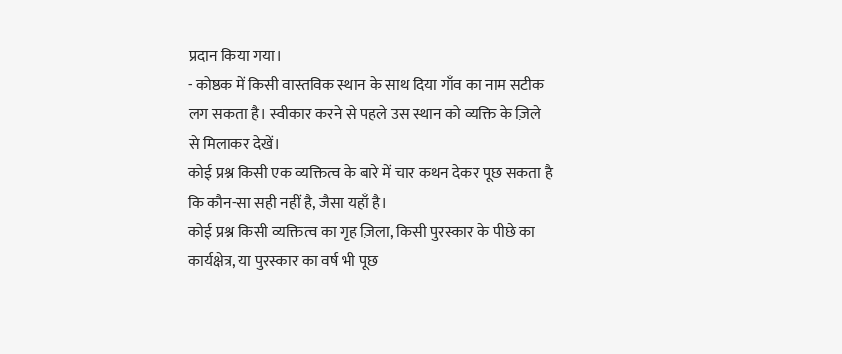प्रदान किया गया।
- कोष्ठक में किसी वास्तविक स्थान के साथ दिया गाँव का नाम सटीक लग सकता है। स्वीकार करने से पहले उस स्थान को व्यक्ति के ज़िले से मिलाकर देखें।
कोई प्रश्न किसी एक व्यक्तित्व के बारे में चार कथन देकर पूछ सकता है कि कौन-सा सही नहीं है, जैसा यहाँ है।
कोई प्रश्न किसी व्यक्तित्व का गृह ज़िला, किसी पुरस्कार के पीछे का कार्यक्षेत्र, या पुरस्कार का वर्ष भी पूछ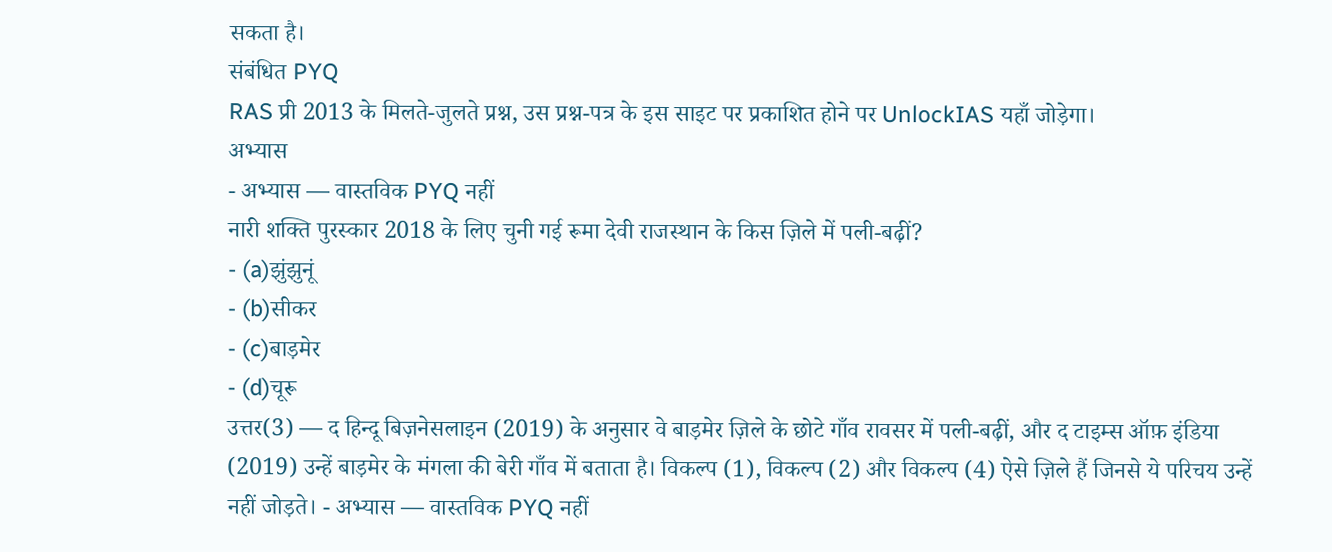सकता है।
संबंधित PYQ
RAS प्री 2013 के मिलते-जुलते प्रश्न, उस प्रश्न-पत्र के इस साइट पर प्रकाशित होने पर UnlockIAS यहाँ जोड़ेगा।
अभ्यास
- अभ्यास — वास्तविक PYQ नहीं
नारी शक्ति पुरस्कार 2018 के लिए चुनी गई रूमा देवी राजस्थान के किस ज़िले में पली-बढ़ीं?
- (a)झुंझुनूं
- (b)सीकर
- (c)बाड़मेर
- (d)चूरू
उत्तर(3) — द हिन्दू बिज़नेसलाइन (2019) के अनुसार वे बाड़मेर ज़िले के छोटे गाँव रावसर में पली-बढ़ीं, और द टाइम्स ऑफ़ इंडिया (2019) उन्हें बाड़मेर के मंगला की बेरी गाँव में बताता है। विकल्प (1), विकल्प (2) और विकल्प (4) ऐसे ज़िले हैं जिनसे ये परिचय उन्हें नहीं जोड़ते। - अभ्यास — वास्तविक PYQ नहीं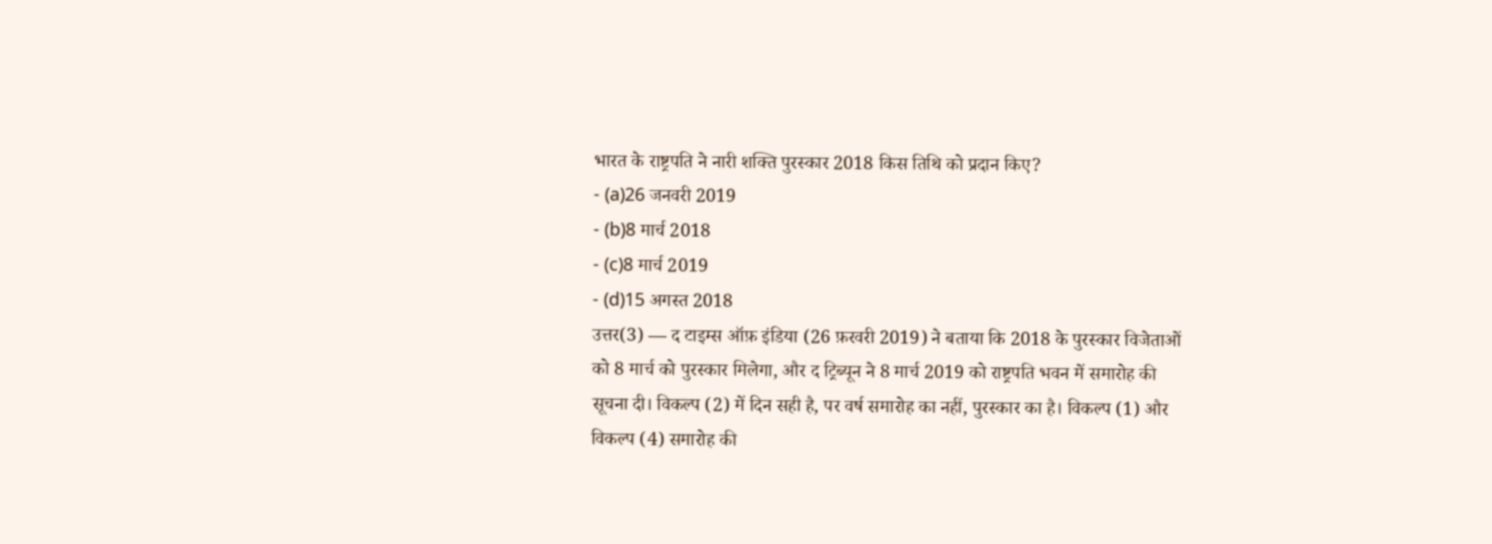भारत के राष्ट्रपति ने नारी शक्ति पुरस्कार 2018 किस तिथि को प्रदान किए?
- (a)26 जनवरी 2019
- (b)8 मार्च 2018
- (c)8 मार्च 2019
- (d)15 अगस्त 2018
उत्तर(3) — द टाइम्स ऑफ़ इंडिया (26 फ़रवरी 2019) ने बताया कि 2018 के पुरस्कार विजेताओं को 8 मार्च को पुरस्कार मिलेगा, और द ट्रिब्यून ने 8 मार्च 2019 को राष्ट्रपति भवन में समारोह की सूचना दी। विकल्प (2) में दिन सही है, पर वर्ष समारोह का नहीं, पुरस्कार का है। विकल्प (1) और विकल्प (4) समारोह की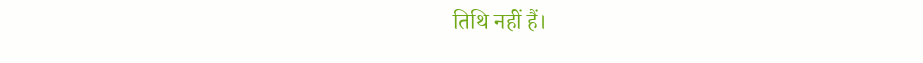तिथि नहीं हैं।